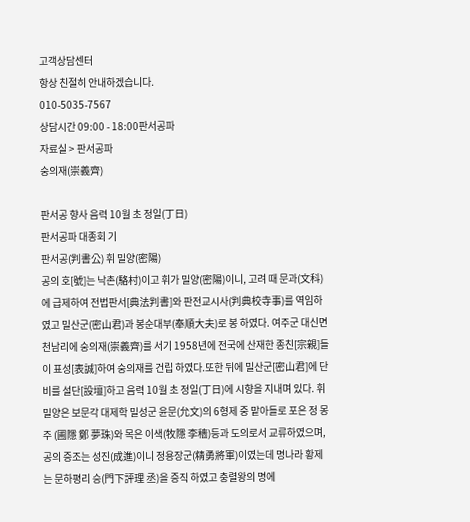고객상담센터
항상 친절히 안내하겠습니다.
010-5035-7567
상담시간 09:00 - 18:00판서공파
자료실 > 판서공파
숭의재(崇義齊)

판서공 향사 음력 10월 초 정일(丁日)
판서공파 대종회 기
판서공(判書公) 휘 밀양(密陽)
공의 호[號]는 낙촌(駱村)이고 휘가 밀양(密陽)이니, 고려 때 문과(文科)에 급제하여 전법판서[典法判書]와 판전교시사(判典校寺事)를 역임하였고 밀산군(密山君)과 봉순대부(奉順大夫)로 봉 하였다. 여주군 대신면 천남리에 숭의재(崇義齊)를 서기 1958년에 전국에 산재한 종친[宗親]들이 표성[表誠]하여 숭의재를 건립 하였다.또한 뒤에 밀산군[密山君]에 단비를 설단[設壇]하고 음력 10월 초 정일(丁日)에 시향을 지내며 있다. 휘 밀양은 보문각 대제학 밀성군 윤문(允文)의 6형제 중 맡아들로 포은 정 몽주 (圃隱 鄭 夢珠)와 목은 이색(牧隱 李穡)등과 도의로서 교류하였으며,공의 증조는 성진(成進)이니 정용장군(精勇將軍)이였는데 명나라 황제는 문하평리 승(門下評理 丞)을 증직 하였고 충렬왕의 명에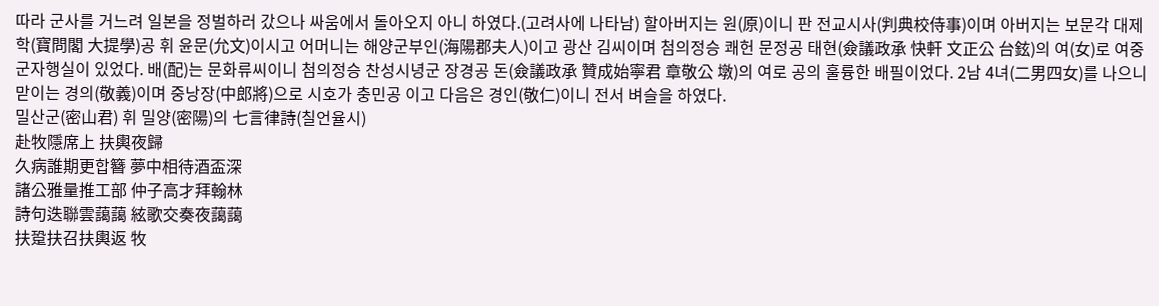따라 군사를 거느려 일본을 정벌하러 갔으나 싸움에서 돌아오지 아니 하였다.(고려사에 나타남) 할아버지는 원(原)이니 판 전교시사(判典校侍事)이며 아버지는 보문각 대제학(寶問閣 大提學)공 휘 윤문(允文)이시고 어머니는 해양군부인(海陽郡夫人)이고 광산 김씨이며 첨의정승 쾌헌 문정공 태현(僉議政承 快軒 文正公 台鉉)의 여(女)로 여중군자행실이 있었다. 배(配)는 문화류씨이니 첨의정승 찬성시녕군 장경공 돈(僉議政承 贊成始寧君 章敬公 墩)의 여로 공의 훌륭한 배필이었다. 2남 4녀(二男四女)를 나으니 맏이는 경의(敬義)이며 중낭장(中郎將)으로 시호가 충민공 이고 다음은 경인(敬仁)이니 전서 벼슬을 하였다.
밀산군(密山君) 휘 밀양(密陽)의 七言律詩(칠언율시)
赴牧隱席上 扶輿夜歸
久病誰期更합簪 夢中相待酒盃深
諸公雅量推工部 仲子高才拜翰林
詩句迭聯雲藹藹 絃歌交奏夜藹藹
扶跫扶召扶輿返 牧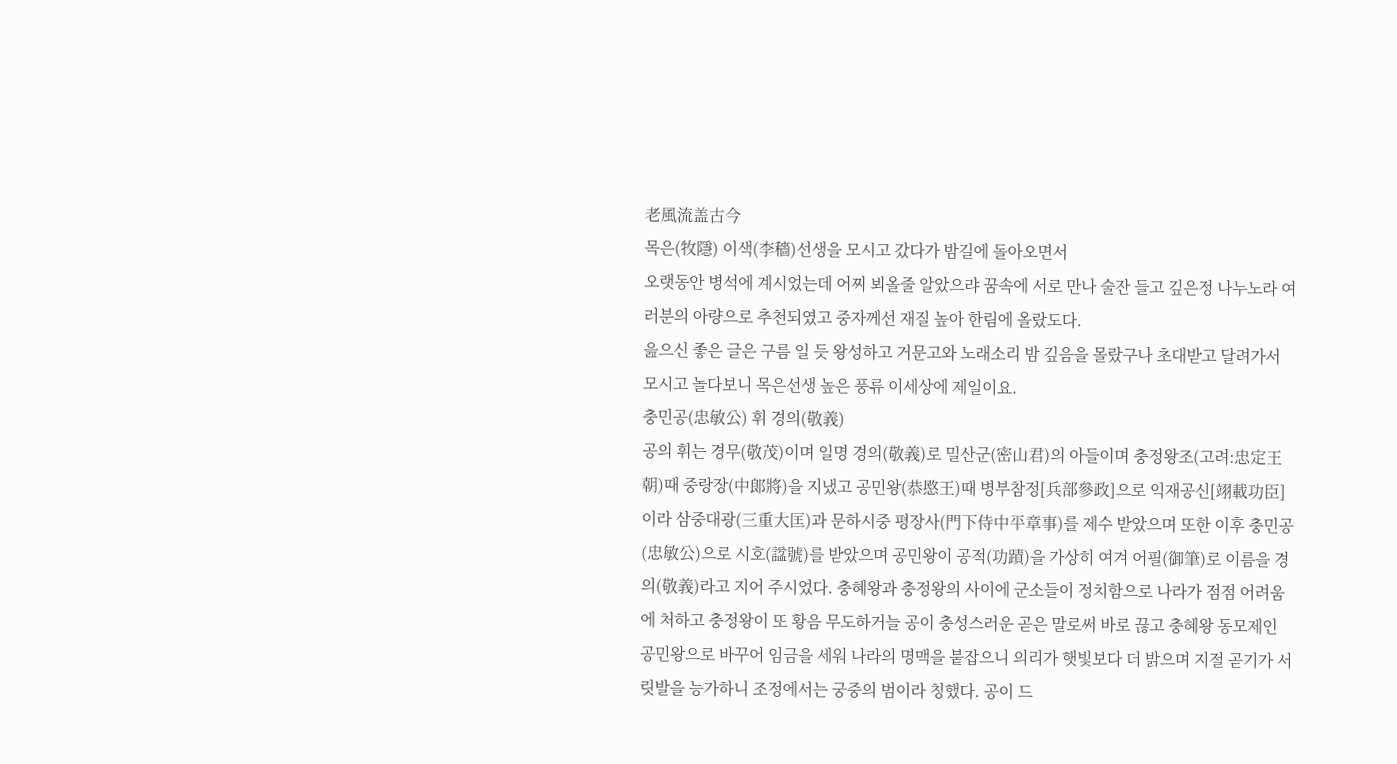老風流盖古今
목은(牧隱) 이색(李穡)선생을 모시고 갔다가 밤길에 돌아오면서
오랫동안 병석에 계시었는데 어찌 뵈올줄 알았으랴 꿈속에 서로 만나 술잔 들고 깊은정 나누노라 여러분의 아량으로 추천되였고 중자께선 재질 높아 한림에 올랐도다.
읊으신 좋은 글은 구름 일 듯 왕성하고 거문고와 노래소리 밤 깊음을 몰랐구나 초대받고 달려가서 모시고 놀다보니 목은선생 높은 풍류 이세상에 제일이요.
충민공(忠敏公) 휘 경의(敬義)
공의 휘는 경무(敬茂)이며 일명 경의(敬義)로 밀산군(密山君)의 아들이며 충정왕조(고려:忠定王朝)때 중랑장(中郞將)을 지냈고 공민왕(恭愍王)때 병부참정[兵部參政]으로 익재공신[翊載功臣]이라 삼중대광(三重大匡)과 문하시중 평장사(門下侍中平章事)를 제수 받았으며 또한 이후 충민공(忠敏公)으로 시호(諡號)를 받았으며 공민왕이 공적(功蹟)을 가상히 여겨 어필(御筆)로 이름을 경의(敬義)라고 지어 주시었다. 충혜왕과 충정왕의 사이에 군소들이 정치함으로 나라가 점점 어려움에 처하고 충정왕이 또 황음 무도하거늘 공이 충성스러운 곧은 말로써 바로 끊고 충혜왕 동모제인 공민왕으로 바꾸어 임금을 세워 나라의 명맥을 붙잡으니 의리가 햇빛보다 더 밝으며 지절 곧기가 서릿발을 능가하니 조정에서는 궁중의 범이라 칭했다. 공이 드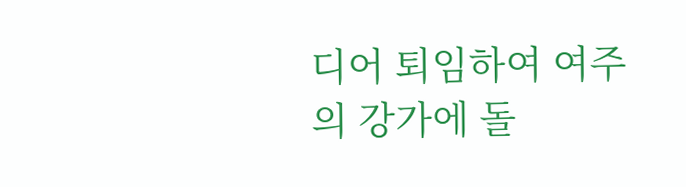디어 퇴임하여 여주의 강가에 돌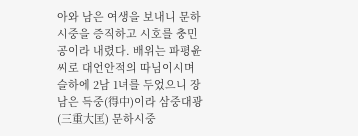아와 남은 여생을 보내니 문하시중을 증직하고 시호를 충민공이라 내렸다. 배위는 파평윤씨로 대언안적의 따님이시며 슬하에 2남 1녀를 두었으니 장남은 득중(得中)이라 삼중대광(三重大匡) 문하시중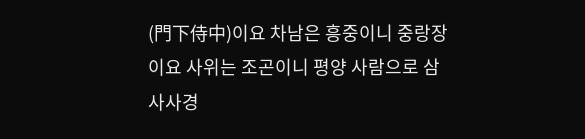(門下侍中)이요 차남은 흥중이니 중랑장이요 사위는 조곤이니 평양 사람으로 삼사사경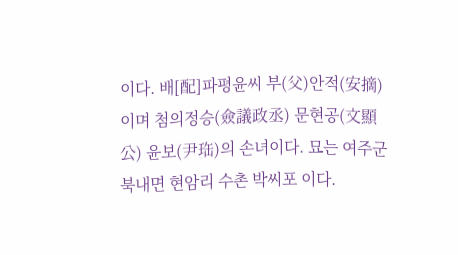이다. 배[配]파평윤씨 부(父)안적(安摘)이며 첨의정승(僉議政丞) 문현공(文顯公) 윤보(尹珤)의 손녀이다. 묘는 여주군 북내면 현암리 수촌 박씨포 이다.